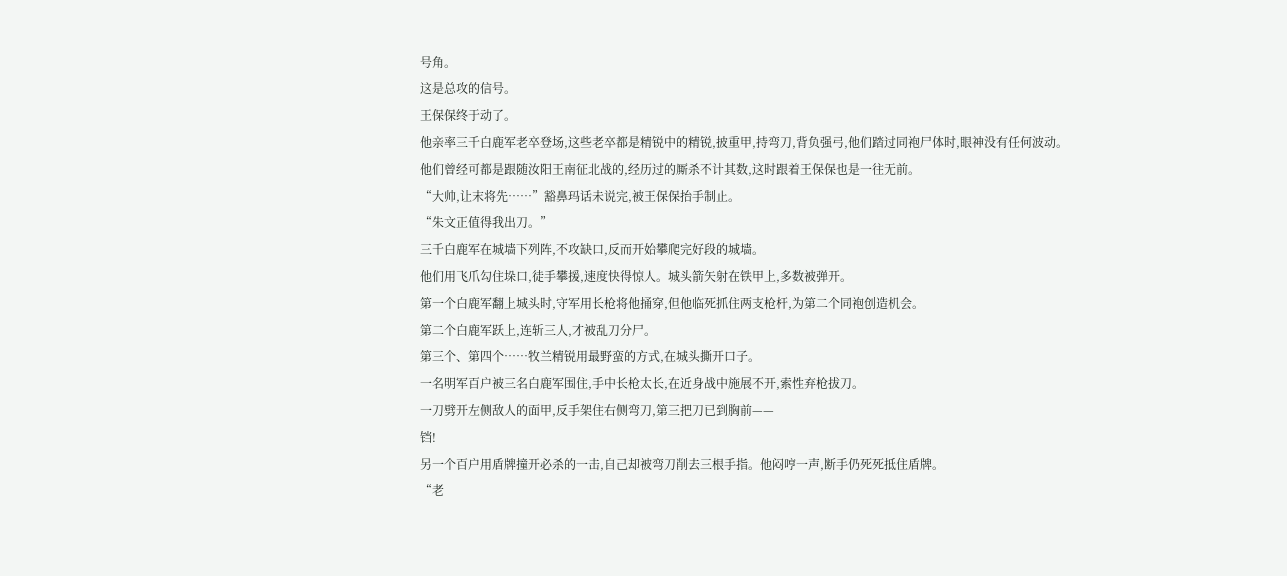号角。
这是总攻的信号。
王保保终于动了。
他亲率三千白鹿军老卒登场,这些老卒都是精锐中的精锐,披重甲,持弯刀,背负强弓,他们踏过同袍尸体时,眼神没有任何波动。
他们曾经可都是跟随汝阳王南征北战的,经历过的厮杀不计其数,这时跟着王保保也是一往无前。
“大帅,让末将先……”豁鼻玛话未说完,被王保保抬手制止。
“朱文正值得我出刀。”
三千白鹿军在城墙下列阵,不攻缺口,反而开始攀爬完好段的城墙。
他们用飞爪勾住垛口,徒手攀援,速度快得惊人。城头箭矢射在铁甲上,多数被弹开。
第一个白鹿军翻上城头时,守军用长枪将他捅穿,但他临死抓住两支枪杆,为第二个同袍创造机会。
第二个白鹿军跃上,连斩三人,才被乱刀分尸。
第三个、第四个……牧兰精锐用最野蛮的方式,在城头撕开口子。
一名明军百户被三名白鹿军围住,手中长枪太长,在近身战中施展不开,索性弃枪拔刀。
一刀劈开左侧敌人的面甲,反手架住右侧弯刀,第三把刀已到胸前——
铛!
另一个百户用盾牌撞开必杀的一击,自己却被弯刀削去三根手指。他闷哼一声,断手仍死死抵住盾牌。
“老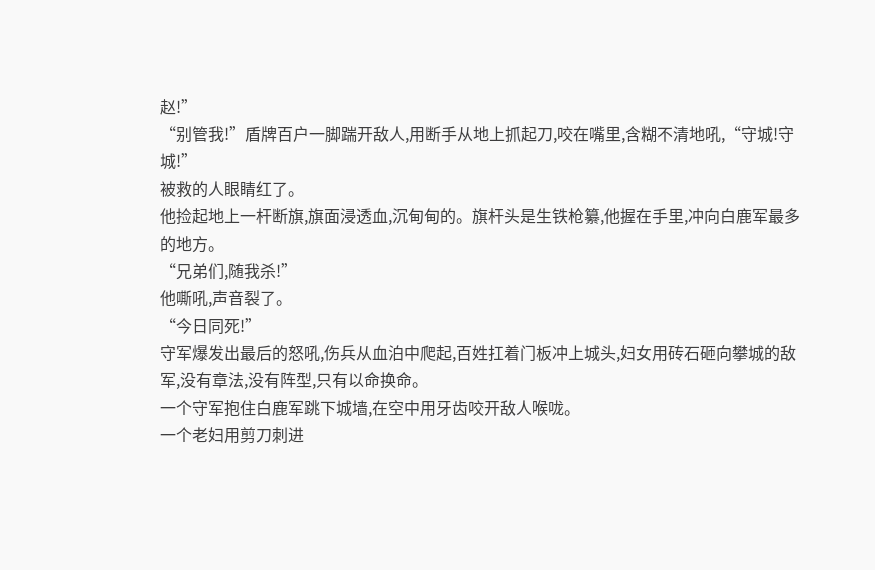赵!”
“别管我!”盾牌百户一脚踹开敌人,用断手从地上抓起刀,咬在嘴里,含糊不清地吼,“守城!守城!”
被救的人眼睛红了。
他捡起地上一杆断旗,旗面浸透血,沉甸甸的。旗杆头是生铁枪纂,他握在手里,冲向白鹿军最多的地方。
“兄弟们,随我杀!”
他嘶吼,声音裂了。
“今日同死!”
守军爆发出最后的怒吼,伤兵从血泊中爬起,百姓扛着门板冲上城头,妇女用砖石砸向攀城的敌军,没有章法,没有阵型,只有以命换命。
一个守军抱住白鹿军跳下城墙,在空中用牙齿咬开敌人喉咙。
一个老妇用剪刀刺进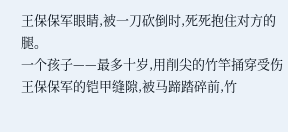王保保军眼睛,被一刀砍倒时,死死抱住对方的腿。
一个孩子——最多十岁,用削尖的竹竿捅穿受伤王保保军的铠甲缝隙,被马蹄踏碎前,竹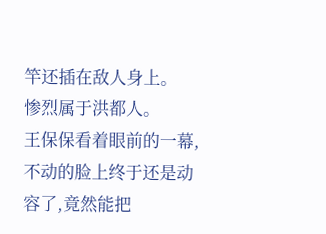竿还插在敌人身上。
惨烈属于洪都人。
王保保看着眼前的一幕,不动的脸上终于还是动容了,竟然能把